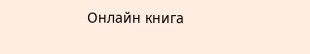Онлайн книга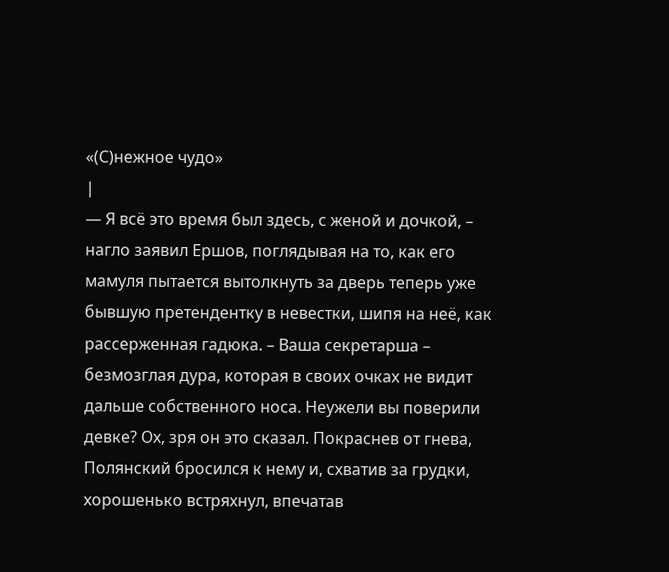«(С)нежное чудо»
|
— Я всё это время был здесь, с женой и дочкой, – нагло заявил Ершов, поглядывая на то, как его мамуля пытается вытолкнуть за дверь теперь уже бывшую претендентку в невестки, шипя на неё, как рассерженная гадюка. – Ваша секретарша – безмозглая дура, которая в своих очках не видит дальше собственного носа. Неужели вы поверили девке? Ох, зря он это сказал. Покраснев от гнева, Полянский бросился к нему и, схватив за грудки, хорошенько встряхнул, впечатав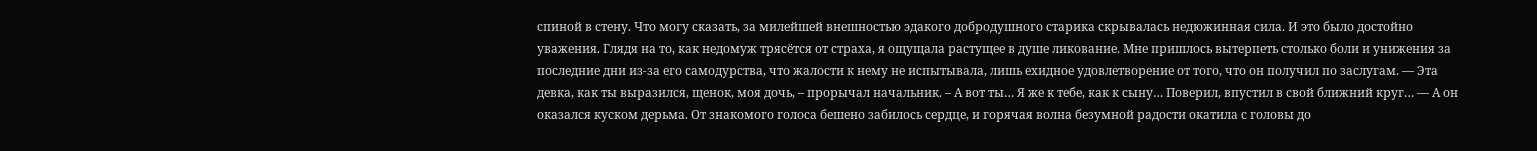спиной в стену. Что могу сказать, за милейшей внешностью эдакого добродушного старика скрывалась недюжинная сила. И это было достойно уважения. Глядя на то, как недомуж трясётся от страха, я ощущала растущее в душе ликование. Мне пришлось вытерпеть столько боли и унижения за последние дни из-за его самодурства, что жалости к нему не испытывала, лишь ехидное удовлетворение от того, что он получил по заслугам. — Эта девка, как ты выразился, щенок, моя дочь, – прорычал начальник. – А вот ты… Я же к тебе, как к сыну… Поверил, впустил в свой ближний круг… — А он оказался куском дерьма. От знакомого голоса бешено забилось сердце, и горячая волна безумной радости окатила с головы до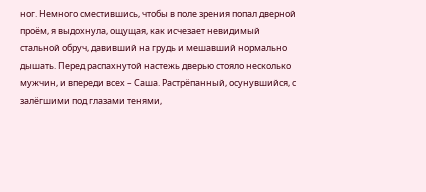ног. Немного сместившись, чтобы в поле зрения попал дверной проём, я выдохнула, ощущая, как исчезает невидимый стальной обруч, давивший на грудь и мешавший нормально дышать. Перед распахнутой настежь дверью стояло несколько мужчин, и впереди всех – Саша. Растрёпанный, осунувшийся, с залёгшими под глазами тенями,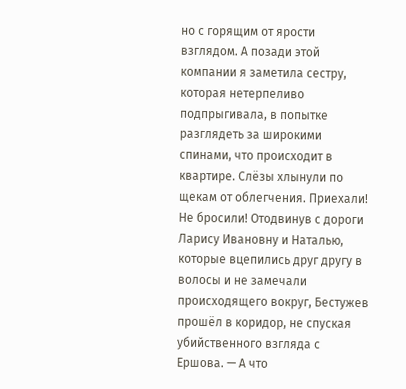но с горящим от ярости взглядом. А позади этой компании я заметила сестру, которая нетерпеливо подпрыгивала, в попытке разглядеть за широкими спинами, что происходит в квартире. Слёзы хлынули по щекам от облегчения. Приехали! Не бросили! Отодвинув с дороги Ларису Ивановну и Наталью, которые вцепились друг другу в волосы и не замечали происходящего вокруг, Бестужев прошёл в коридор, не спуская убийственного взгляда с Ершова. — А что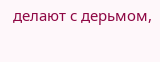делают с дерьмом,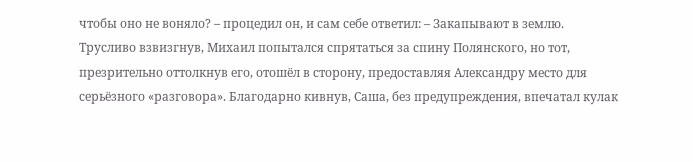чтобы оно не воняло? – процедил он, и сам себе ответил: – Закапывают в землю. Трусливо взвизгнув, Михаил попытался спрятаться за спину Полянского, но тот, презрительно оттолкнув его, отошёл в сторону, предоставляя Александру место для серьёзного «разговора». Благодарно кивнув, Саша, без предупреждения, впечатал кулак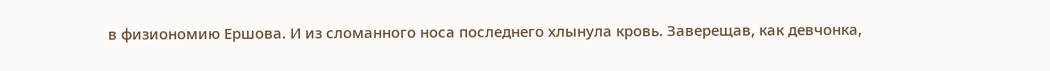в физиономию Ершова. И из сломанного носа последнего хлынула кровь. Заверещав, как девчонка,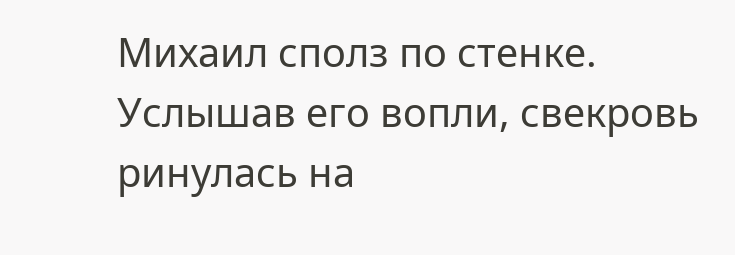Михаил сполз по стенке. Услышав его вопли, свекровь ринулась на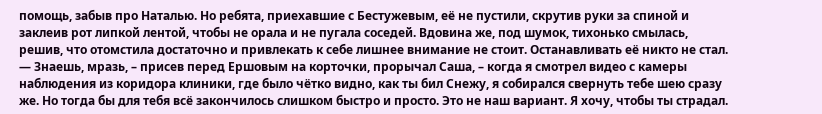помощь, забыв про Наталью. Но ребята, приехавшие с Бестужевым, её не пустили, скрутив руки за спиной и заклеив рот липкой лентой, чтобы не орала и не пугала соседей. Вдовина же, под шумок, тихонько смылась, решив, что отомстила достаточно и привлекать к себе лишнее внимание не стоит. Останавливать её никто не стал. — Знаешь, мразь, – присев перед Ершовым на корточки, прорычал Саша, – когда я смотрел видео с камеры наблюдения из коридора клиники, где было чётко видно, как ты бил Снежу, я собирался свернуть тебе шею сразу же. Но тогда бы для тебя всё закончилось слишком быстро и просто. Это не наш вариант. Я хочу, чтобы ты страдал.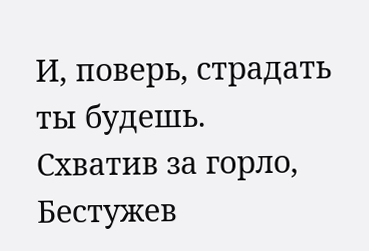И, поверь, страдать ты будешь. Схватив за горло, Бестужев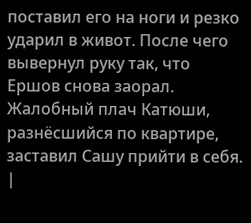поставил его на ноги и резко ударил в живот. После чего вывернул руку так, что Ершов снова заорал. Жалобный плач Катюши, разнёсшийся по квартире, заставил Сашу прийти в себя. |